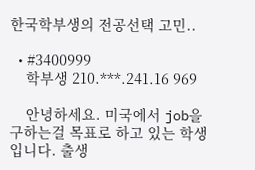한국학부생의 전공선택 고민..

  • #3400999
    학부생 210.***.241.16 969

    안녕하세요. 미국에서 job을 구하는걸 목표로 하고 있는 학생입니다. 출생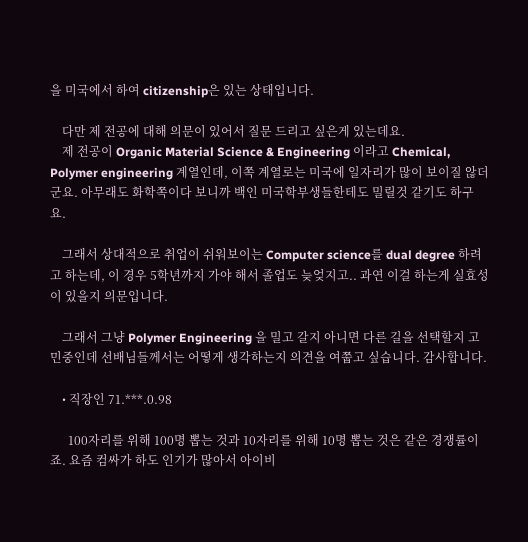을 미국에서 하여 citizenship은 있는 상태입니다.

    다만 제 전공에 대해 의문이 있어서 질문 드리고 싶은게 있는데요.
    제 전공이 Organic Material Science & Engineering 이라고 Chemical, Polymer engineering 계열인데, 이쪽 계열로는 미국에 일자리가 많이 보이질 않더군요. 아무래도 화학쪽이다 보니까 백인 미국학부생들한테도 밀릴것 같기도 하구요.

    그래서 상대적으로 취업이 쉬워보이는 Computer science를 dual degree 하려고 하는데, 이 경우 5학년까지 가야 해서 졸업도 늦엊지고.. 과연 이걸 하는게 실효성이 있을지 의문입니다.

    그래서 그냥 Polymer Engineering 을 밀고 갈지 아니면 다른 길을 선택할지 고민중인데 선배님들께서는 어떻게 생각하는지 의견을 여쭙고 싶습니다. 감사합니다.

    • 직장인 71.***.0.98

      100자리를 위해 100명 뽑는 것과 10자리를 위해 10명 뽑는 것은 같은 경쟁률이죠. 요즘 컴싸가 하도 인기가 많아서 아이비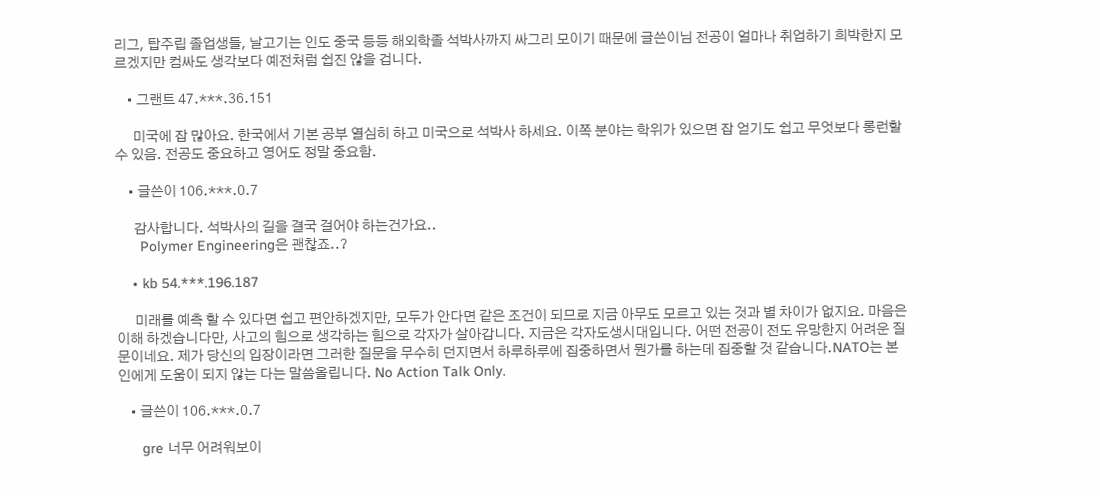리그, 탑주립 졸업생들, 날고기는 인도 중국 등등 해외학졸 석박사까지 싸그리 모이기 때문에 글쓴이님 전공이 얼마나 취업하기 희박한지 모르겠지만 컴싸도 생각보다 예전처럼 쉽진 않을 겁니다.

    • 그랜트 47.***.36.151

      미국에 잡 많아요. 한국에서 기본 공부 열심히 하고 미국으로 석박사 하세요. 이쪽 분야는 학위가 있으면 잡 얻기도 쉽고 무엇보다 롱런할 수 있음. 전공도 중요하고 영어도 정말 중요함.

    • 글쓴이 106.***.0.7

      감사합니다. 석박사의 길을 결국 걸어야 하는건가요..
      Polymer Engineering은 괜찮죠..?

    • kb 54.***.196.187

      미래를 예측 할 수 있다면 쉽고 편안하겠지만, 모두가 안다면 같은 조건이 되므로 지금 아무도 모르고 있는 것과 별 차이가 없지요. 마음은 이해 하겠습니다만, 사고의 힘으로 생각하는 힘으로 각자가 살아갑니다. 지금은 각자도생시대입니다. 어떤 전공이 전도 유망한지 어려운 질문이네요. 제가 당신의 입장이라면 그러한 질문을 무수히 던지면서 하루하루에 집중하면서 뭔가를 하는데 집중할 것 같습니다.NATO는 본인에게 도움이 되지 않는 다는 말씀올립니다. No Action Talk Only.

    • 글쓴이 106.***.0.7

      gre 너무 어려워보이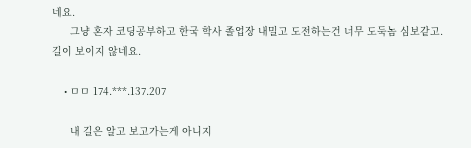네요.
      그냥 혼자 코딩공부하고 한국 학사 졸업장 내밀고 도전하는건 너무 도둑놈 심보같고. 길이 보이지 않네요.

    • ㅁㅁ 174.***.137.207

      내 길은 알고 보고가는게 아니지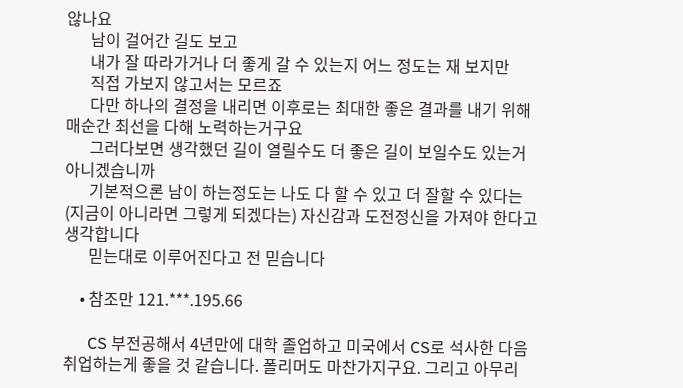않나요
      남이 걸어간 길도 보고
      내가 잘 따라가거나 더 좋게 갈 수 있는지 어느 정도는 재 보지만
      직접 가보지 않고서는 모르죠
      다만 하나의 결정을 내리면 이후로는 최대한 좋은 결과를 내기 위해 매순간 최선을 다해 노력하는거구요
      그러다보면 생각했던 길이 열릴수도 더 좋은 길이 보일수도 있는거 아니겠습니까
      기본적으론 남이 하는정도는 나도 다 할 수 있고 더 잘할 수 있다는 (지금이 아니라면 그렇게 되겠다는) 자신감과 도전정신을 가져야 한다고 생각합니다
      믿는대로 이루어진다고 전 믿습니다

    • 참조만 121.***.195.66

      CS 부전공해서 4년만에 대학 졸업하고 미국에서 CS로 석사한 다음 취업하는게 좋을 것 같습니다. 폴리머도 마찬가지구요. 그리고 아무리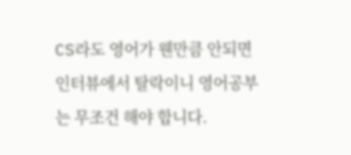CS라도 영어가 웬만큼 안되면 인터뷰에서 탈락이니 영어공부는 무조건 해야 합니다.